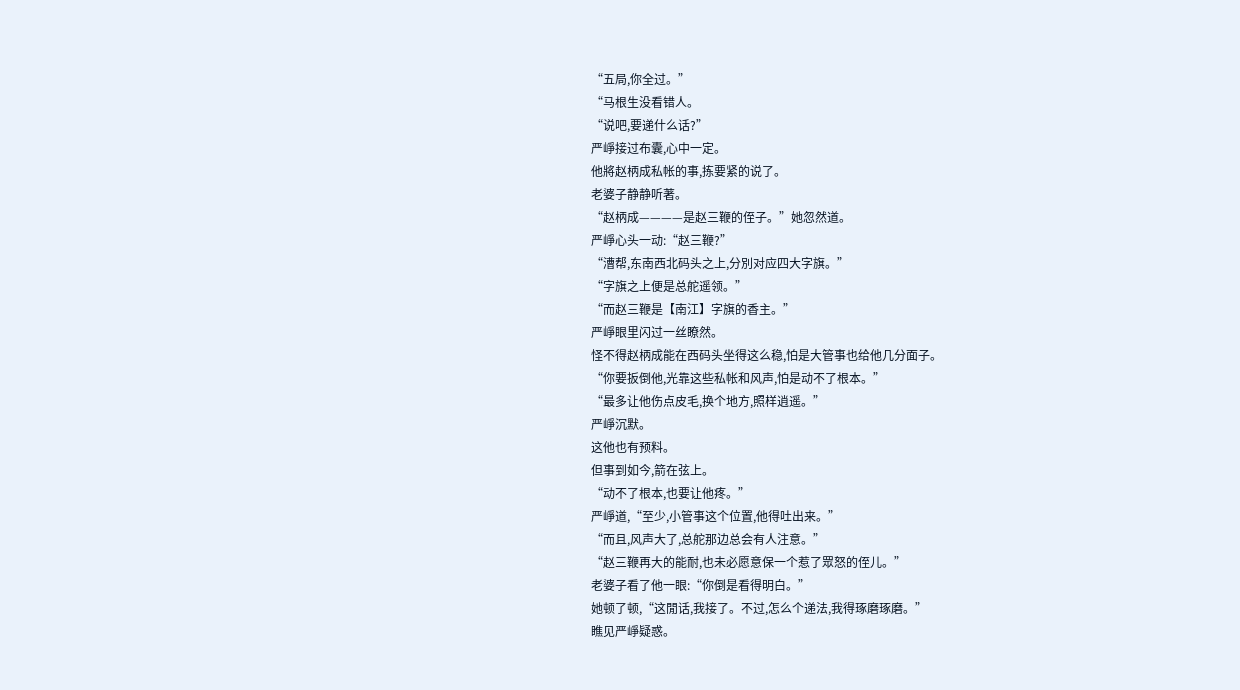“五局,你全过。”
“马根生没看错人。
“说吧,要递什么话?”
严崢接过布囊,心中一定。
他將赵柄成私帐的事,拣要紧的说了。
老婆子静静听著。
“赵柄成————是赵三鞭的侄子。”她忽然道。
严崢心头一动:“赵三鞭?”
“漕帮,东南西北码头之上,分別对应四大字旗。”
“字旗之上便是总舵遥领。”
“而赵三鞭是【南江】字旗的香主。”
严崢眼里闪过一丝瞭然。
怪不得赵柄成能在西码头坐得这么稳,怕是大管事也给他几分面子。
“你要扳倒他,光靠这些私帐和风声,怕是动不了根本。”
“最多让他伤点皮毛,换个地方,照样逍遥。”
严崢沉默。
这他也有预料。
但事到如今,箭在弦上。
“动不了根本,也要让他疼。”
严崢道,“至少,小管事这个位置,他得吐出来。”
“而且,风声大了,总舵那边总会有人注意。”
“赵三鞭再大的能耐,也未必愿意保一个惹了眾怒的侄儿。”
老婆子看了他一眼:“你倒是看得明白。”
她顿了顿,“这閒话,我接了。不过,怎么个递法,我得琢磨琢磨。”
瞧见严崢疑惑。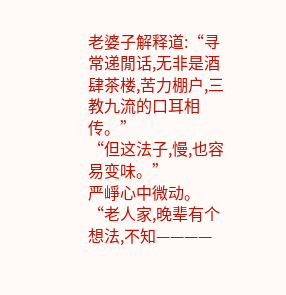老婆子解释道:“寻常递閒话,无非是酒肆茶楼,苦力棚户,三教九流的口耳相传。”
“但这法子,慢,也容易变味。”
严崢心中微动。
“老人家,晚辈有个想法,不知————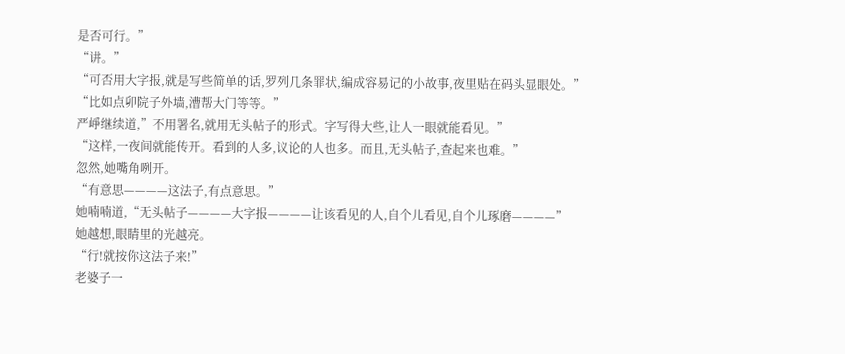是否可行。”
“讲。”
“可否用大字报,就是写些简单的话,罗列几条罪状,编成容易记的小故事,夜里贴在码头显眼处。”
“比如点卯院子外墙,漕帮大门等等。”
严崢继续道,”不用署名,就用无头帖子的形式。字写得大些,让人一眼就能看见。”
“这样,一夜间就能传开。看到的人多,议论的人也多。而且,无头帖子,查起来也难。”
忽然,她嘴角咧开。
“有意思————这法子,有点意思。”
她喃喃道,“无头帖子————大字报————让该看见的人,自个儿看见,自个儿琢磨————”
她越想,眼睛里的光越亮。
“行!就按你这法子来!”
老婆子一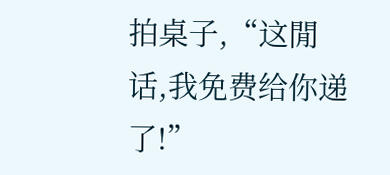拍桌子,“这閒话,我免费给你递了!”